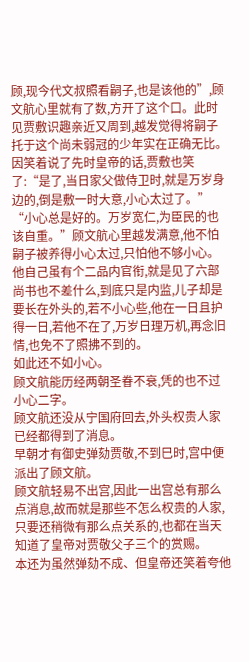顾,现今代文叔照看嗣子,也是该他的”,顾文航心里就有了数,方开了这个口。此时见贾敷识趣亲近又周到,越发觉得将嗣子托于这个尚未弱冠的少年实在正确无比。
因笑着说了先时皇帝的话,贾敷也笑了:“是了,当日家父做侍卫时,就是万岁身边的,倒是敷一时大意,小心太过了。”
“小心总是好的。万岁宽仁,为臣民的也该自重。”顾文航心里越发满意,他不怕嗣子被养得小心太过,只怕他不够小心。
他自己虽有个二品内官衔,就是见了六部尚书也不差什么,到底只是内监,儿子却是要长在外头的,若不小心些,他在一日且护得一日,若他不在了,万岁日理万机,再念旧情,也免不了照拂不到的。
如此还不如小心。
顾文航能历经两朝圣眷不衰,凭的也不过小心二字。
顾文航还没从宁国府回去,外头权贵人家已经都得到了消息。
早朝才有御史弹劾贾敬,不到巳时,宫中便派出了顾文航。
顾文航轻易不出宫,因此一出宫总有那么点消息,故而就是那些不怎么权贵的人家,只要还稍微有那么点关系的,也都在当天知道了皇帝对贾敬父子三个的赏赐。
本还为虽然弹劾不成、但皇帝还笑着夸他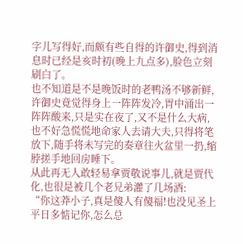字儿写得好,而颇有些自得的许御史,得到消息时已经是亥时初(晚上九点多),脸色立刻刷白了。
也不知道是不是晚饭时的老鸭汤不够新鲜,许御史竟觉得身上一阵阵发冷,胃中涌出一阵阵酸来,只是实在夜了,又不是什么大病,也不好急慌慌地命家人去请大夫,只得将笔放下,随手将未写完的奏章往火盆里一扔,缩脖搓手地回房睡下。
从此再无人敢轻易拿贾敬说事儿,就是贾代化,也很是被几个老兄弟灌了几场酒:
“你这莽小子,真是傻人有傻福!也没见圣上平日多惦记你,怎么总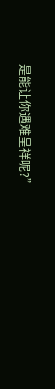是能让你遇难呈祥呢?”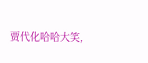贾代化哈哈大笑,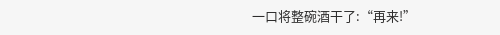一口将整碗酒干了:“再来!”